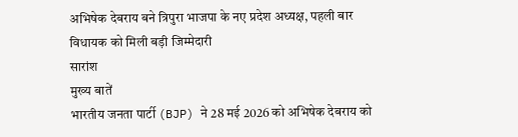अभिषेक देबराय बने त्रिपुरा भाजपा के नए प्रदेश अध्यक्ष, पहली बार विधायक को मिली बड़ी जिम्मेदारी
सारांश
मुख्य बातें
भारतीय जनता पार्टी (BJP) ने 28 मई 2026 को अभिषेक देबराय को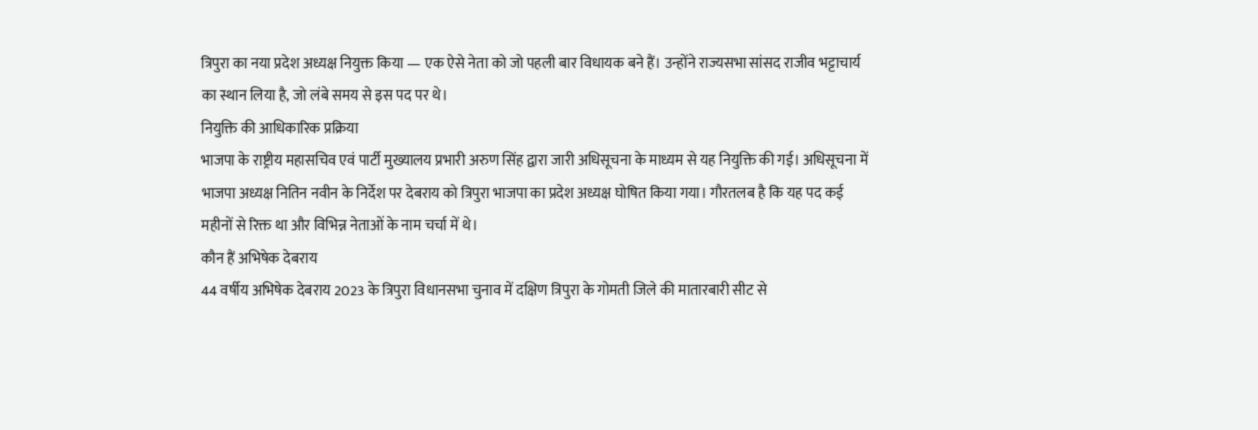त्रिपुरा का नया प्रदेश अध्यक्ष नियुक्त किया — एक ऐसे नेता को जो पहली बार विधायक बने हैं। उन्होंने राज्यसभा सांसद राजीव भट्टाचार्य का स्थान लिया है, जो लंबे समय से इस पद पर थे।
नियुक्ति की आधिकारिक प्रक्रिया
भाजपा के राष्ट्रीय महासचिव एवं पार्टी मुख्यालय प्रभारी अरुण सिंह द्वारा जारी अधिसूचना के माध्यम से यह नियुक्ति की गई। अधिसूचना में भाजपा अध्यक्ष नितिन नवीन के निर्देश पर देबराय को त्रिपुरा भाजपा का प्रदेश अध्यक्ष घोषित किया गया। गौरतलब है कि यह पद कई महीनों से रिक्त था और विभिन्न नेताओं के नाम चर्चा में थे।
कौन हैं अभिषेक देबराय
44 वर्षीय अभिषेक देबराय 2023 के त्रिपुरा विधानसभा चुनाव में दक्षिण त्रिपुरा के गोमती जिले की मातारबारी सीट से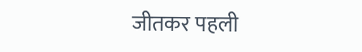जीतकर पहली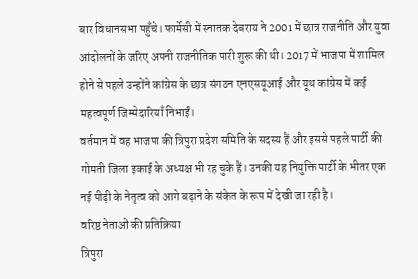बार विधानसभा पहुँचे। फार्मेसी में स्नातक देबराय ने 2001 में छात्र राजनीति और युवा आंदोलनों के जरिए अपनी राजनीतिक पारी शुरू की थी। 2017 में भाजपा में शामिल होने से पहले उन्होंने कांग्रेस के छात्र संगठन एनएसयूआई और यूथ कांग्रेस में कई महत्वपूर्ण जिम्मेदारियाँ निभाईं।
वर्तमान में वह भाजपा की त्रिपुरा प्रदेश समिति के सदस्य हैं और इससे पहले पार्टी की गोमती जिला इकाई के अध्यक्ष भी रह चुके हैं। उनकी यह नियुक्ति पार्टी के भीतर एक नई पीढ़ी के नेतृत्व को आगे बढ़ाने के संकेत के रूप में देखी जा रही है।
वरिष्ठ नेताओं की प्रतिक्रिया
त्रिपुरा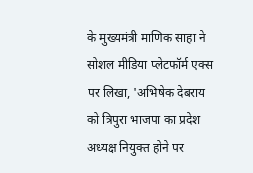के मुख्यमंत्री माणिक साहा ने सोशल मीडिया प्लेटफॉर्म एक्स पर लिखा, 'अभिषेक देबराय को त्रिपुरा भाजपा का प्रदेश अध्यक्ष नियुक्त होने पर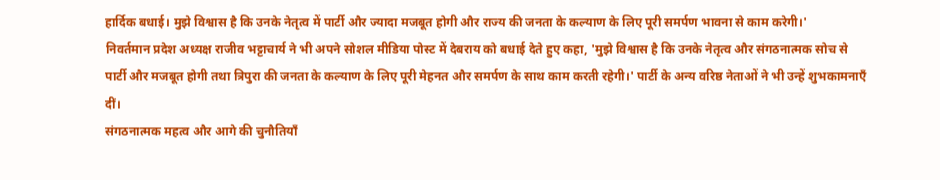हार्दिक बधाई। मुझे विश्वास है कि उनके नेतृत्व में पार्टी और ज्यादा मजबूत होगी और राज्य की जनता के कल्याण के लिए पूरी समर्पण भावना से काम करेगी।'
निवर्तमान प्रदेश अध्यक्ष राजीव भट्टाचार्य ने भी अपने सोशल मीडिया पोस्ट में देबराय को बधाई देते हुए कहा, 'मुझे विश्वास है कि उनके नेतृत्व और संगठनात्मक सोच से पार्टी और मजबूत होगी तथा त्रिपुरा की जनता के कल्याण के लिए पूरी मेहनत और समर्पण के साथ काम करती रहेगी।' पार्टी के अन्य वरिष्ठ नेताओं ने भी उन्हें शुभकामनाएँ दीं।
संगठनात्मक महत्व और आगे की चुनौतियाँ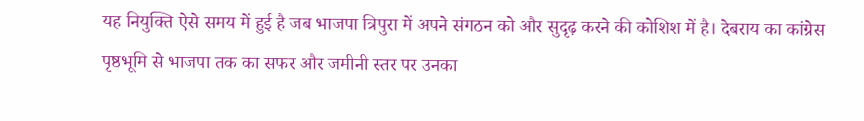यह नियुक्ति ऐसे समय में हुई है जब भाजपा त्रिपुरा में अपने संगठन को और सुदृढ़ करने की कोशिश में है। देबराय का कांग्रेस पृष्ठभूमि से भाजपा तक का सफर और जमीनी स्तर पर उनका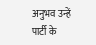अनुभव उन्हें पार्टी के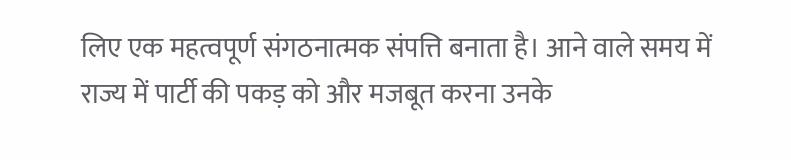लिए एक महत्वपूर्ण संगठनात्मक संपत्ति बनाता है। आने वाले समय में राज्य में पार्टी की पकड़ को और मजबूत करना उनके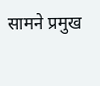सामने प्रमुख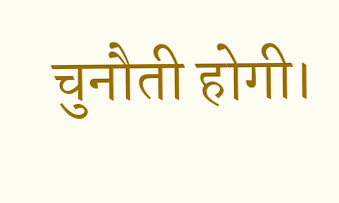चुनौती होगी।